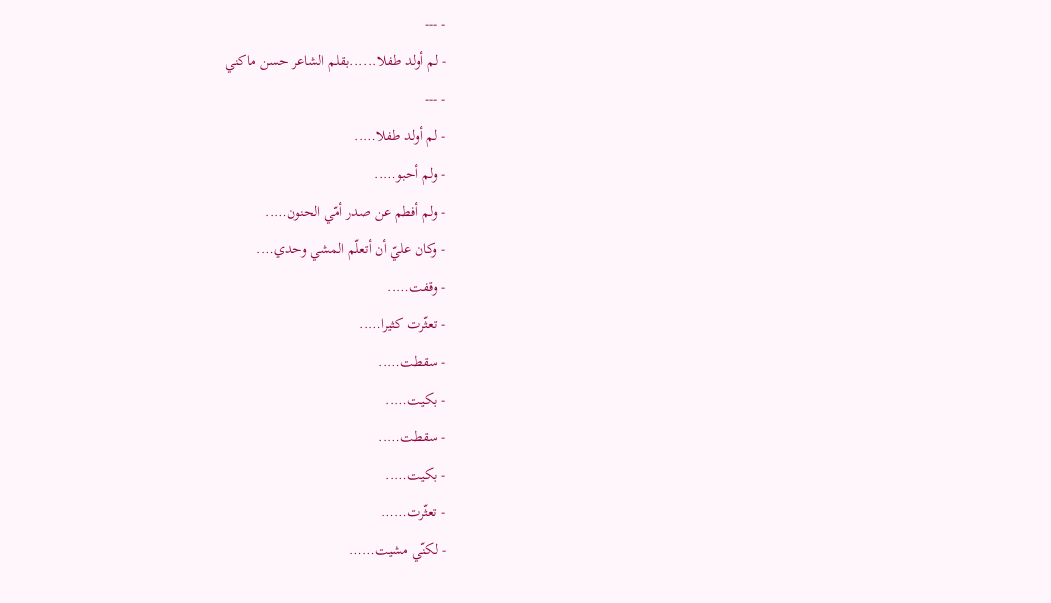- ---
- لم أولد طفلا......بقلم الشاعر حسن ماكني
- ---
- لم أولد طفلا…..
- ولم أحبو…..
- ولم أفطم عن صدر أمّي الحنون…..
- وكان عليّ أن أتعلّم المشي وحدي….
- وقفت…..
- تعثّرت كثيرا…..
- سقطت…..
- بكيت…..
- سقطت…..
- بكيت…..
- تعثّرت……
- لكنّي مشيت……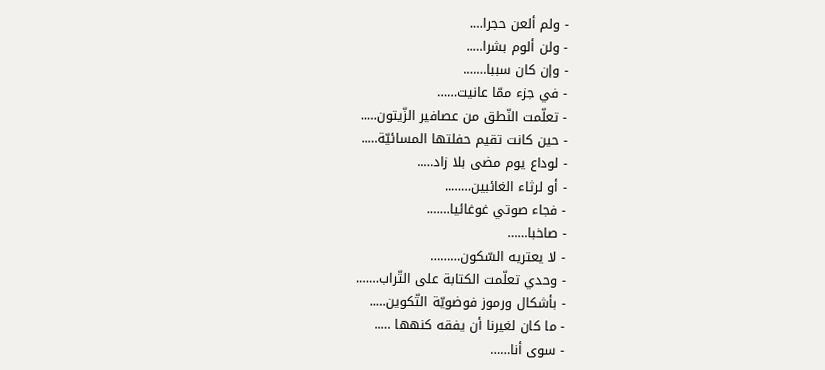- ولم ألعن حجرا….
- ولن ألوم بشرا…..
- وإن كان سببا…….
- في جزء ممّا عانيت……
- تعلّمت النّطق من عصافير الزّيتون…..
- حين كانت تقيم حفلتها المسائيّة…..
- لوداع يوم مضى بلا زاد…..
- أو لرثاء الغائبين……..
- فجاء صوتي غوغائيا…….
- صاخبا……
- لا يعتريه السّكون………
- وحدي تعلّمت الكتابة على التّراب…….
- بأشكال ورموز فوضويّة التّكوين…..
- ما كان لغيرنا أن يفقه كنهها …..
- سوى أنا……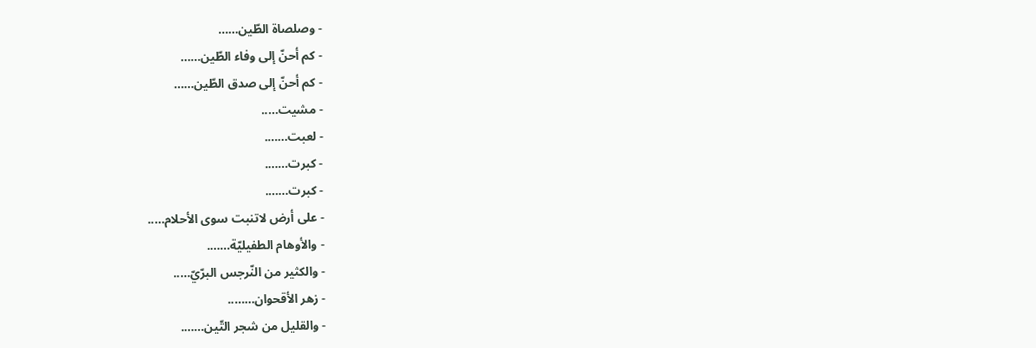- وصلصاة الطّين……
- كم أحنّ إلى وفاء الطّين……
- كم أحنّ إلى صدق الطّين……
- مشيت…..
- لعبت…….
- كبرت…….
- كبرت…….
- على أرض لاتنبت سوى الأحلام…..
- والأوهام الطفيليّة…….
- والكثير من النّرجس البرّيّ…..
- زهر الأقحوان……..
- والقليل من شجر التّين…….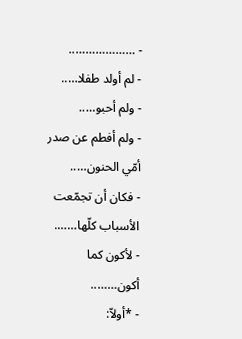- ………………..
- لم أولد طفلا…..
- ولم أحبو…..
- ولم أفطم عن صدر أمّي الحنون…..
- فكان أن تجمّعت الأسباب كلّها…….
- لأكون كما أكون……..
- *أولاّ: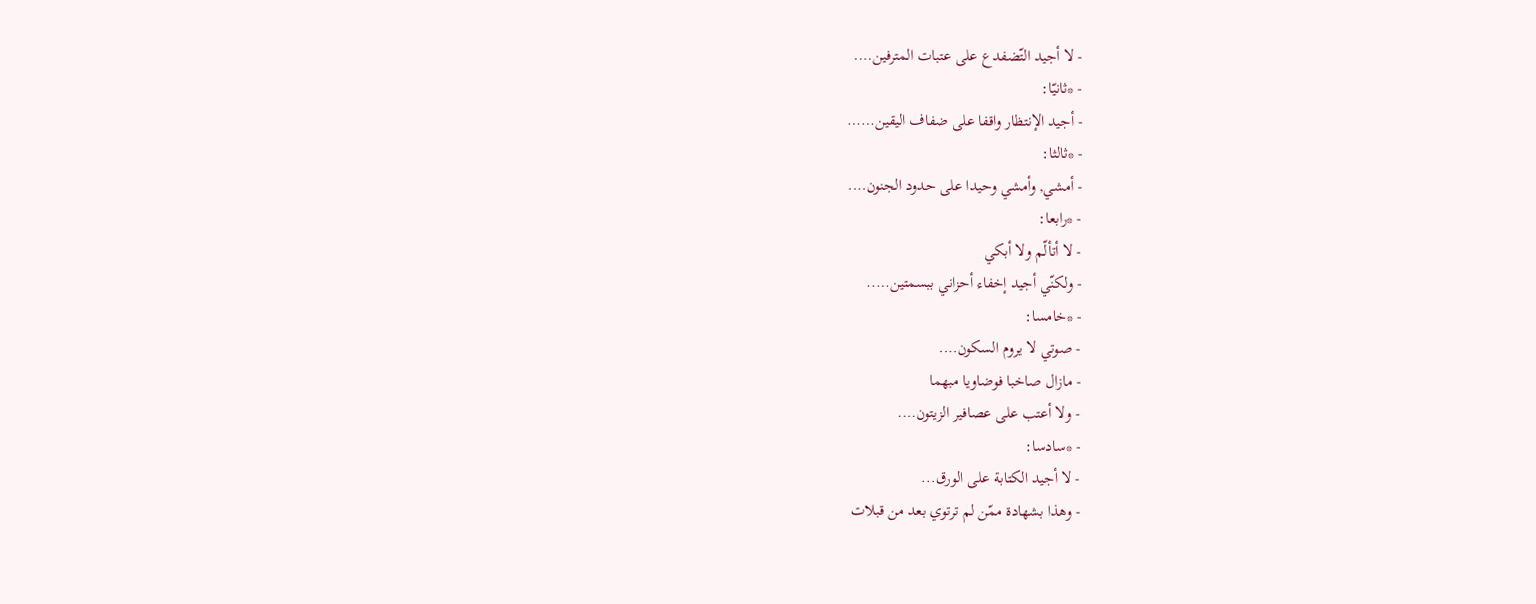- لا أجيد التّضفدع على عتبات المترفين….
- *ثانيّا:
- أجيد الإنتظار واقفا على ضفاف اليقين……
- *ثالثا:
- أمشي, وأمشي وحيدا على حدود الجنون….
- *رابعا:
- لا أتألّم ولا أبكي
- ولكنّي أجيد إخفاء أحزاني ببسمتين…..
- *خامسا:
- صوتي لا يروم السكون….
- مازال صاخبا فوضاويا مبهما
- ولا أعتب على عصافير الزيتون….
- *سادسا:
- لا أجيد الكتابة على الورق...
- وهذا بشهادة ممّن لم ترتوي بعد من قبلات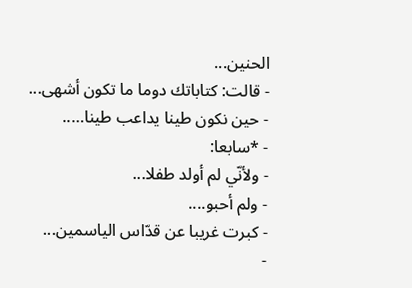الحنين...
- قالت: كتاباتك دوما ما تكون أشهى...
- حين نكون طينا يداعب طينا…..
- *سابعا:
- ولأنّي لم أولد طفلا...
- ولم أحبو....
- كبرت غريبا عن قدّاس الياسمين...
-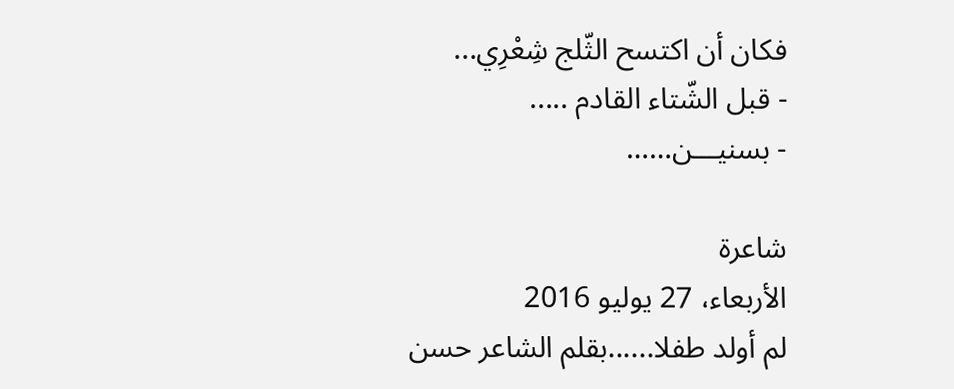فكان أن اكتسح الثّلج شِعْرِي...
- قبل الشّتاء القادم .....
- بسنيـــن……

شاعرة
الأربعاء، 27 يوليو 2016
لم أولد طفلا......بقلم الشاعر حسن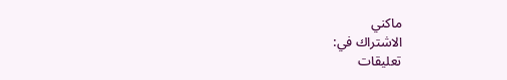ماكني
الاشتراك في:
تعليقات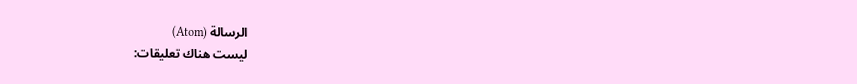الرسالة (Atom)
ليست هناك تعليقات: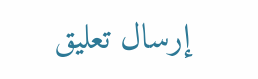إرسال تعليق